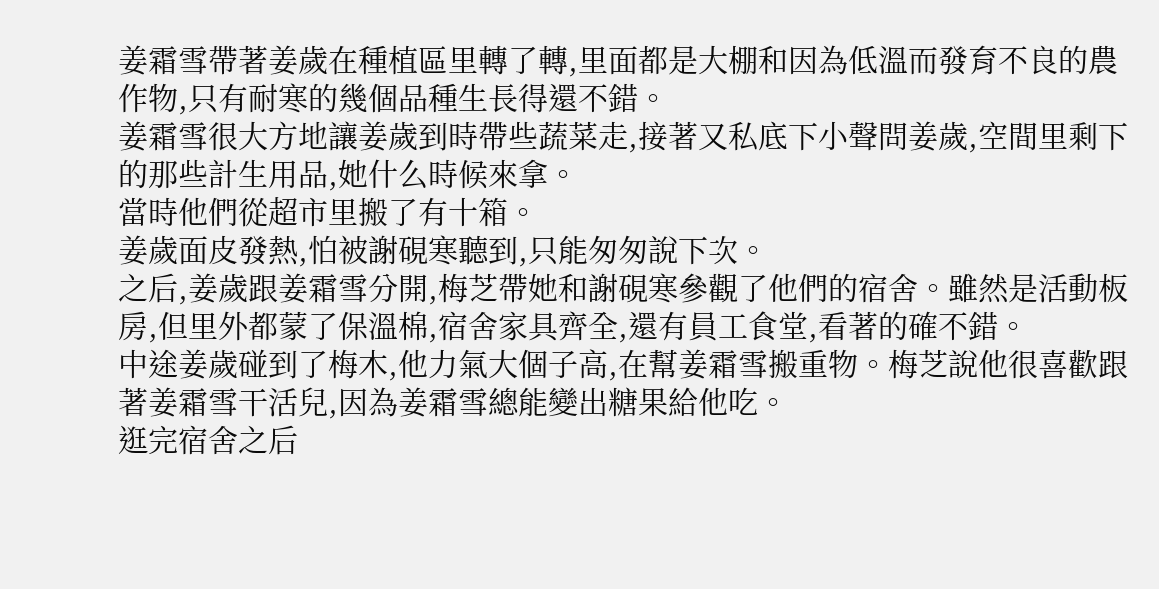姜霜雪帶著姜歲在種植區里轉了轉,里面都是大棚和因為低溫而發育不良的農作物,只有耐寒的幾個品種生長得還不錯。
姜霜雪很大方地讓姜歲到時帶些蔬菜走,接著又私底下小聲問姜歲,空間里剩下的那些計生用品,她什么時候來拿。
當時他們從超市里搬了有十箱。
姜歲面皮發熱,怕被謝硯寒聽到,只能匆匆說下次。
之后,姜歲跟姜霜雪分開,梅芝帶她和謝硯寒參觀了他們的宿舍。雖然是活動板房,但里外都蒙了保溫棉,宿舍家具齊全,還有員工食堂,看著的確不錯。
中途姜歲碰到了梅木,他力氣大個子高,在幫姜霜雪搬重物。梅芝說他很喜歡跟著姜霜雪干活兒,因為姜霜雪總能變出糖果給他吃。
逛完宿舍之后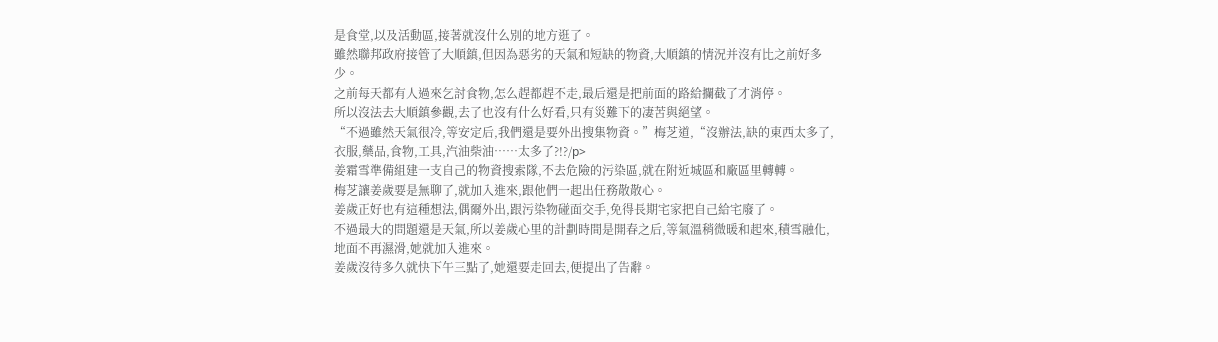是食堂,以及活動區,接著就沒什么別的地方逛了。
雖然聯邦政府接管了大順鎮,但因為惡劣的天氣和短缺的物資,大順鎮的情況并沒有比之前好多少。
之前每天都有人過來乞討食物,怎么趕都趕不走,最后還是把前面的路給攔截了才消停。
所以沒法去大順鎮參觀,去了也沒有什么好看,只有災難下的凄苦與絕望。
“不過雖然天氣很冷,等安定后,我們還是要外出搜集物資。”梅芝道,“沒辦法,缺的東西太多了,衣服,藥品,食物,工具,汽油柴油……太多了?!?/p>
姜霜雪準備組建一支自己的物資搜索隊,不去危險的污染區,就在附近城區和廠區里轉轉。
梅芝讓姜歲要是無聊了,就加入進來,跟他們一起出任務散散心。
姜歲正好也有這種想法,偶爾外出,跟污染物碰面交手,免得長期宅家把自己給宅廢了。
不過最大的問題還是天氣,所以姜歲心里的計劃時間是開春之后,等氣溫稍微暖和起來,積雪融化,地面不再濕滑,她就加入進來。
姜歲沒待多久就快下午三點了,她還要走回去,便提出了告辭。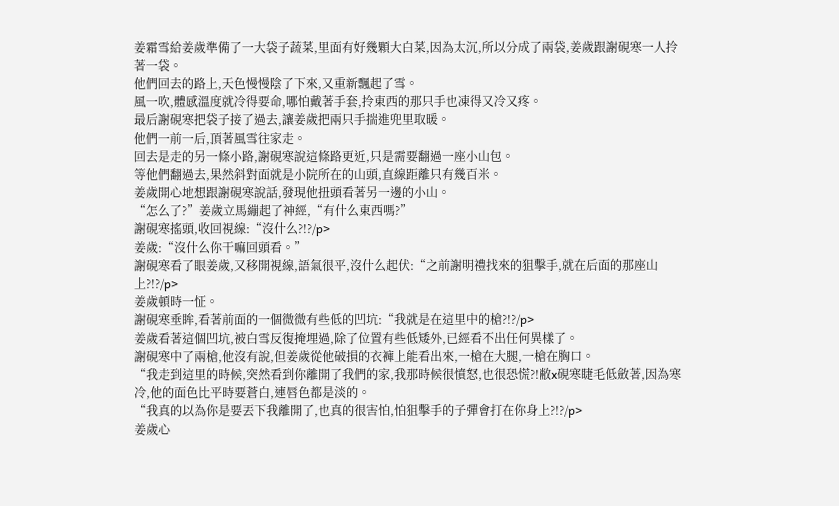姜霜雪給姜歲準備了一大袋子蔬菜,里面有好幾顆大白菜,因為太沉,所以分成了兩袋,姜歲跟謝硯寒一人拎著一袋。
他們回去的路上,天色慢慢陰了下來,又重新飄起了雪。
風一吹,體感溫度就冷得要命,哪怕戴著手套,拎東西的那只手也凍得又冷又疼。
最后謝硯寒把袋子接了過去,讓姜歲把兩只手揣進兜里取暖。
他們一前一后,頂著風雪往家走。
回去是走的另一條小路,謝硯寒說這條路更近,只是需要翻過一座小山包。
等他們翻過去,果然斜對面就是小院所在的山頭,直線距離只有幾百米。
姜歲開心地想跟謝硯寒說話,發現他扭頭看著另一邊的小山。
“怎么了?”姜歲立馬繃起了神經,“有什么東西嗎?”
謝硯寒搖頭,收回視線:“沒什么?!?/p>
姜歲:“沒什么你干嘛回頭看。”
謝硯寒看了眼姜歲,又移開視線,語氣很平,沒什么起伏:“之前謝明禮找來的狙擊手,就在后面的那座山上?!?/p>
姜歲頓時一怔。
謝硯寒垂眸,看著前面的一個微微有些低的凹坑:“我就是在這里中的槍?!?/p>
姜歲看著這個凹坑,被白雪反復掩埋過,除了位置有些低矮外,已經看不出任何異樣了。
謝硯寒中了兩槍,他沒有說,但姜歲從他破損的衣褲上能看出來,一槍在大腿,一槍在胸口。
“我走到這里的時候,突然看到你離開了我們的家,我那時候很憤怒,也很恐慌?!敝x硯寒睫毛低斂著,因為寒冷,他的面色比平時要蒼白,連唇色都是淡的。
“我真的以為你是要丟下我離開了,也真的很害怕,怕狙擊手的子彈會打在你身上?!?/p>
姜歲心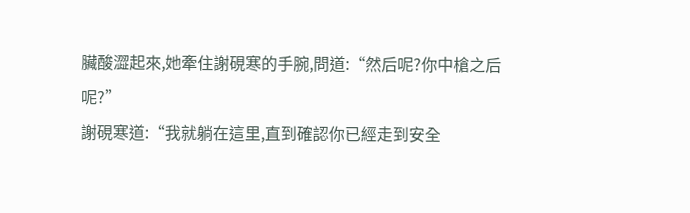臟酸澀起來,她牽住謝硯寒的手腕,問道:“然后呢?你中槍之后呢?”
謝硯寒道:“我就躺在這里,直到確認你已經走到安全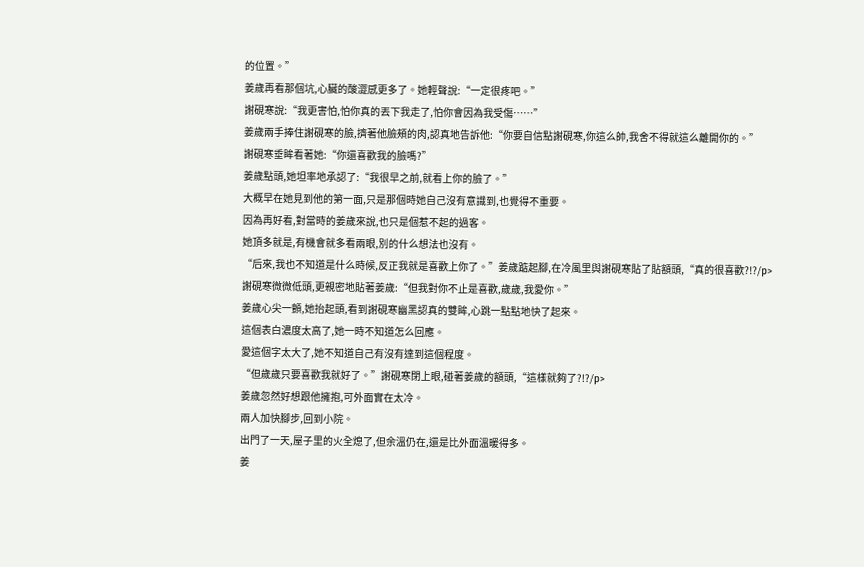的位置。”
姜歲再看那個坑,心臟的酸澀感更多了。她輕聲說:“一定很疼吧。”
謝硯寒說:“我更害怕,怕你真的丟下我走了,怕你會因為我受傷……”
姜歲兩手捧住謝硯寒的臉,擠著他臉頰的肉,認真地告訴他:“你要自信點謝硯寒,你這么帥,我舍不得就這么離開你的。”
謝硯寒垂眸看著她:“你還喜歡我的臉嗎?”
姜歲點頭,她坦率地承認了:“我很早之前,就看上你的臉了。”
大概早在她見到他的第一面,只是那個時她自己沒有意識到,也覺得不重要。
因為再好看,對當時的姜歲來說,也只是個惹不起的過客。
她頂多就是,有機會就多看兩眼,別的什么想法也沒有。
“后來,我也不知道是什么時候,反正我就是喜歡上你了。”姜歲踮起腳,在冷風里與謝硯寒貼了貼額頭,“真的很喜歡?!?/p>
謝硯寒微微低頭,更親密地貼著姜歲:“但我對你不止是喜歡,歲歲,我愛你。”
姜歲心尖一顫,她抬起頭,看到謝硯寒幽黑認真的雙眸,心跳一點點地快了起來。
這個表白濃度太高了,她一時不知道怎么回應。
愛這個字太大了,她不知道自己有沒有達到這個程度。
“但歲歲只要喜歡我就好了。”謝硯寒閉上眼,碰著姜歲的額頭,“這樣就夠了?!?/p>
姜歲忽然好想跟他擁抱,可外面實在太冷。
兩人加快腳步,回到小院。
出門了一天,屋子里的火全熄了,但余溫仍在,還是比外面溫暖得多。
姜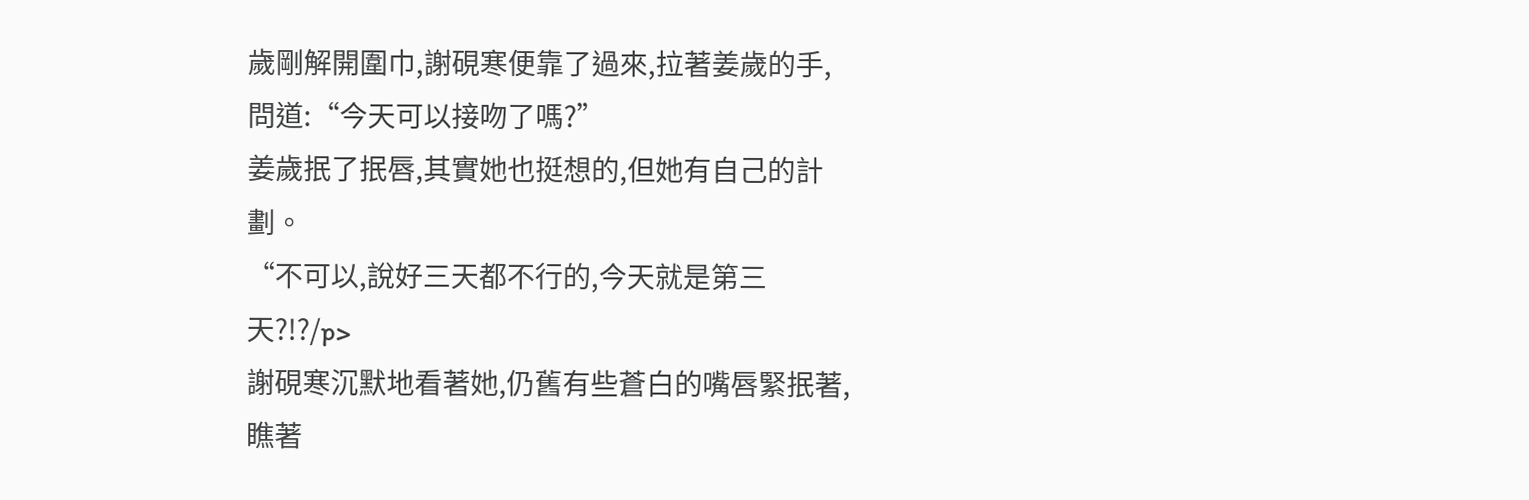歲剛解開圍巾,謝硯寒便靠了過來,拉著姜歲的手,問道:“今天可以接吻了嗎?”
姜歲抿了抿唇,其實她也挺想的,但她有自己的計劃。
“不可以,說好三天都不行的,今天就是第三天?!?/p>
謝硯寒沉默地看著她,仍舊有些蒼白的嘴唇緊抿著,瞧著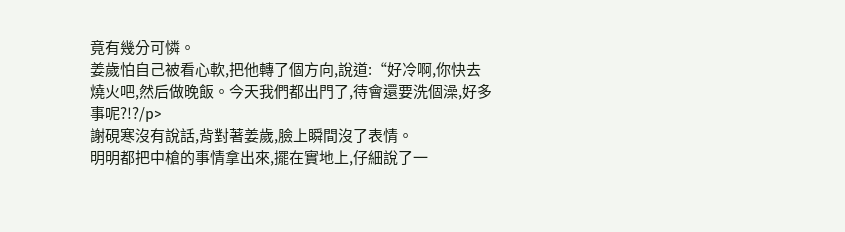竟有幾分可憐。
姜歲怕自己被看心軟,把他轉了個方向,說道:“好冷啊,你快去燒火吧,然后做晚飯。今天我們都出門了,待會還要洗個澡,好多事呢?!?/p>
謝硯寒沒有說話,背對著姜歲,臉上瞬間沒了表情。
明明都把中槍的事情拿出來,擺在實地上,仔細說了一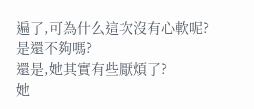遍了,可為什么這次沒有心軟呢?
是還不夠嗎?
還是,她其實有些厭煩了?
她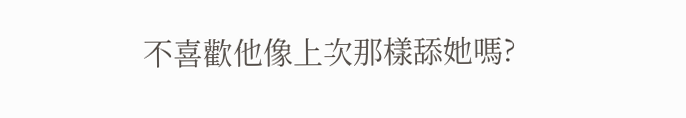不喜歡他像上次那樣舔她嗎?